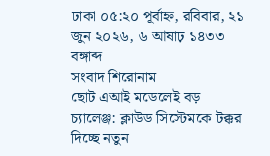ঢাকা ০৫:২০ পূর্বাহ্ন, রবিবার, ২১ জুন ২০২৬, ৬ আষাঢ় ১৪৩৩ বঙ্গাব্দ
সংবাদ শিরোনাম
ছোট এআই মডেলেই বড় চ্যালেঞ্জ: ক্লাউড সিস্টেমকে টক্কর দিচ্ছে নতুন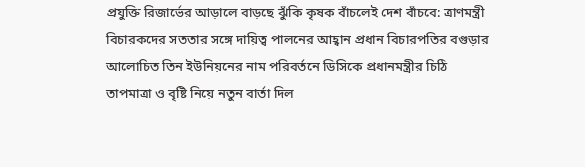প্রযুক্তি রিজার্ভের আড়ালে বাড়ছে ঝুঁকি কৃষক বাঁচলেই দেশ বাঁচবে: ত্রাণমন্ত্রী বিচারকদের সততার সঙ্গে দায়িত্ব পালনের আহ্বান প্রধান বিচারপতির বগুড়ার আলোচিত তিন ইউনিয়নের নাম পরিবর্তনে ডিসিকে প্রধানমন্ত্রীর চিঠি তাপমাত্রা ও বৃষ্টি নিয়ে নতুন বার্তা দিল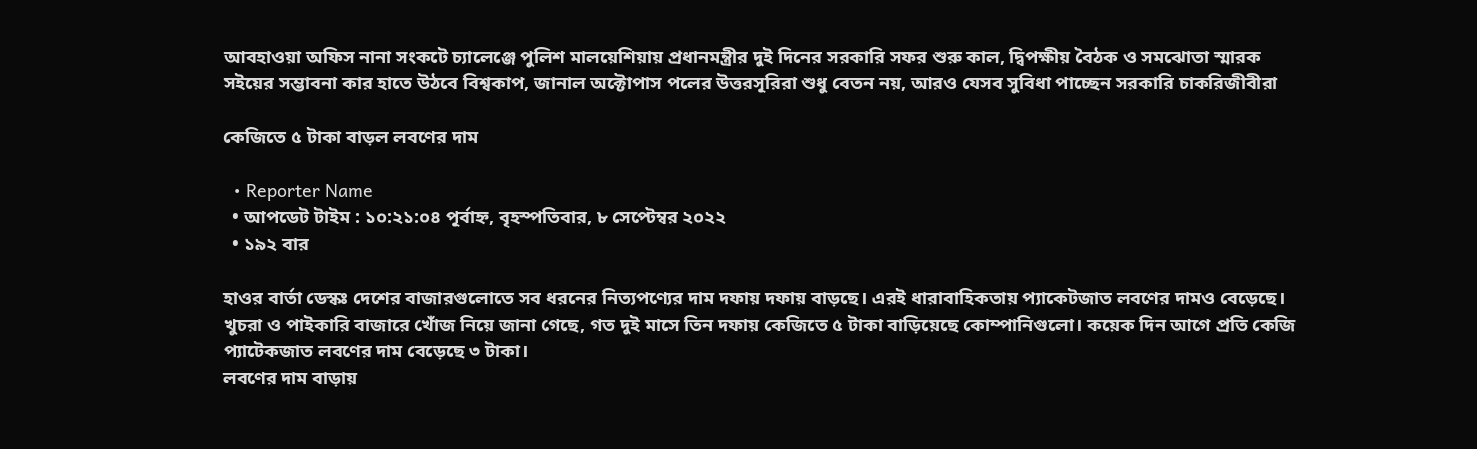আবহাওয়া অফিস নানা সংকটে চ্যালেঞ্জে পুলিশ মালয়েশিয়ায় প্রধানমন্ত্রীর দুই দিনের সরকারি সফর শুরু কাল, দ্বিপক্ষীয় বৈঠক ও সমঝোতা স্মারক সইয়ের সম্ভাবনা কার হাতে উঠবে বিশ্বকাপ, জানাল অক্টোপাস পলের উত্তরসূরিরা শুধু বেতন নয়, আরও যেসব সুবিধা পাচ্ছেন সরকারি চাকরিজীবীরা

কেজিতে ৫ টাকা বাড়ল লবণের দাম

  • Reporter Name
  • আপডেট টাইম : ১০:২১:০৪ পূর্বাহ্ন, বৃহস্পতিবার, ৮ সেপ্টেম্বর ২০২২
  • ১৯২ বার

হাওর বার্তা ডেস্কঃ দেশের বাজারগুলোতে সব ধরনের নিত্যপণ্যের দাম দফায় দফায় বাড়ছে। এরই ধারাবাহিকতায় প্যাকেটজাত লবণের দামও বেড়েছে। খুচরা ও পাইকারি বাজারে খোঁজ নিয়ে জানা গেছে, গত দুই মাসে তিন দফায় কেজিতে ৫ টাকা বাড়িয়েছে কোম্পানিগুলো। কয়েক দিন আগে প্রতি কেজি প্যাটেকজাত লবণের দাম বেড়েছে ৩ টাকা।
লবণের দাম বাড়ায়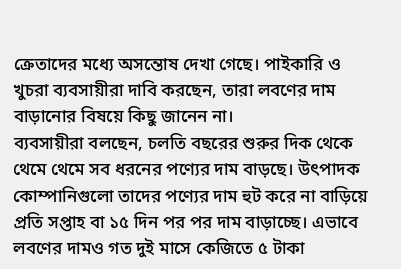ক্রেতাদের মধ্যে অসন্তোষ দেখা গেছে। পাইকারি ও খুচরা ব্যবসায়ীরা দাবি করছেন, তারা লবণের দাম বাড়ানোর বিষয়ে কিছু জানেন না।
ব্যবসায়ীরা বলছেন, চলতি বছরের শুরুর দিক থেকে থেমে থেমে সব ধরনের পণ্যের দাম বাড়ছে। উৎপাদক কোম্পানিগুলো তাদের পণ্যের দাম হুট করে না বাড়িয়ে প্রতি সপ্তাহ বা ১৫ দিন পর পর দাম বাড়াচ্ছে। এভাবে লবণের দামও গত দুই মাসে কেজিতে ৫ টাকা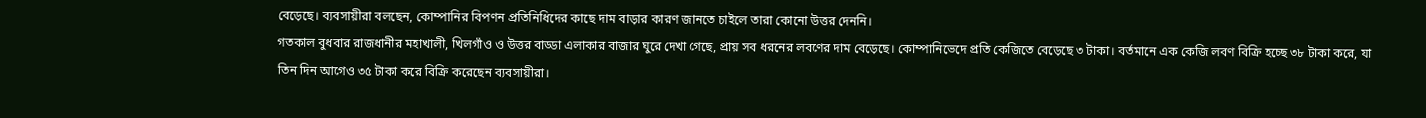বেড়েছে। ব্যবসায়ীরা বলছেন, কোম্পানির বিপণন প্রতিনিধিদের কাছে দাম বাড়ার কারণ জানতে চাইলে তারা কোনো উত্তর দেননি।
গতকাল বুধবার রাজধানীর মহাখালী, খিলগাঁও ও উত্তর বাড্ডা এলাকার বাজার ঘুরে দেখা গেছে, প্রায় সব ধরনের লবণের দাম বেড়েছে। কোম্পানিভেদে প্রতি কেজিতে বেড়েছে ৩ টাকা। বর্তমানে এক কেজি লবণ বিক্রি হচ্ছে ৩৮ টাকা করে, যা তিন দিন আগেও ৩৫ টাকা করে বিক্রি করেছেন ব্যবসায়ীরা।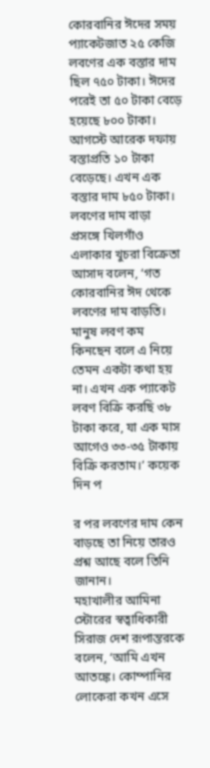কোরবানির ঈদের সময় প্যাকেটজাত ২৫ কেজি লবণের এক বস্তার দাম ছিল ৭৫০ টাকা। ঈদের পরেই তা ৫০ টাকা বেড়ে হয়েছে ৮০০ টাকা। আগস্টে আরেক দফায় বস্তাপ্রতি ১০ টাকা বেড়েছে। এখন এক বস্তার দাম ৮৫০ টাকা।
লবণের দাম বাড়া প্রসঙ্গে খিলগাঁও এলাকার খুচরা বিক্রেতা আসাদ বলেন, ‘গত কোরবানির ঈদ থেকে লবণের দাম বাড়তি। মানুষ লবণ কম কিনছেন বলে এ নিয়ে তেমন একটা কথা হয় না। এখন এক প্যাকেট লবণ বিক্রি করছি ৩৮ টাকা করে, যা এক মাস আগেও ৩৩-৩৫ টাকায় বিক্রি করতাম।’ কয়েক দিন প

র পর লবণের দাম কেন বাড়ছে তা নিয়ে তারও প্রশ্ন আছে বলে তিনি জানান।
মহাখালীর আমিনা স্টোরের স্বত্বাধিকারী সিরাজ দেশ রূপান্তরকে বলেন, ‘আমি এখন আতঙ্কে। কোম্পানির লোকেরা কখন এসে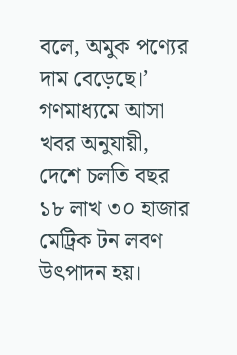বলে, অমুক পণ্যের দাম বেড়েছে।’
গণমাধ্যমে আসা খবর অনুযায়ী, দেশে চলতি বছর ১৮ লাখ ৩০ হাজার মেট্রিক টন লবণ উৎপাদন হয়।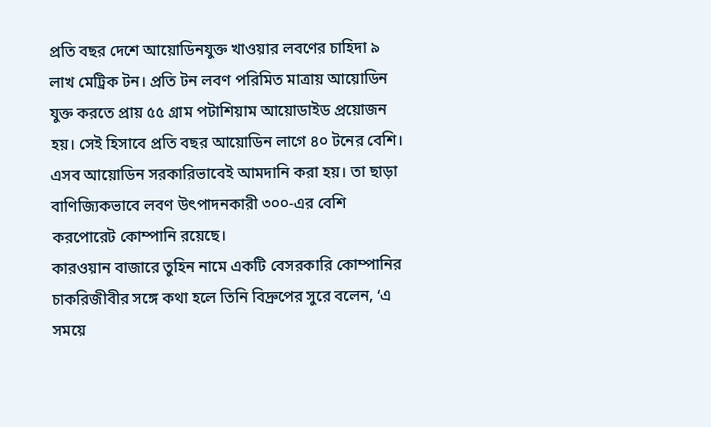প্রতি বছর দেশে আয়োডিনযুক্ত খাওয়ার লবণের চাহিদা ৯ লাখ মেট্রিক টন। প্রতি টন লবণ পরিমিত মাত্রায় আয়োডিন যুক্ত করতে প্রায় ৫৫ গ্রাম পটাশিয়াম আয়োডাইড প্রয়োজন হয়। সেই হিসাবে প্রতি বছর আয়োডিন লাগে ৪০ টনের বেশি। এসব আয়োডিন সরকারিভাবেই আমদানি করা হয়। তা ছাড়া বাণিজ্যিকভাবে লবণ উৎপাদনকারী ৩০০-এর বেশি করপোরেট কোম্পানি রয়েছে।
কারওয়ান বাজারে তুহিন নামে একটি বেসরকারি কোম্পানির চাকরিজীবীর সঙ্গে কথা হলে তিনি বিদ্রুপের সুরে বলেন, ‘এ সময়ে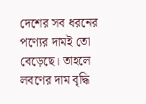দেশের সব ধরনের পণ্যের দামই তো বেড়েছে। তাহলে লবণের দাম বৃদ্ধি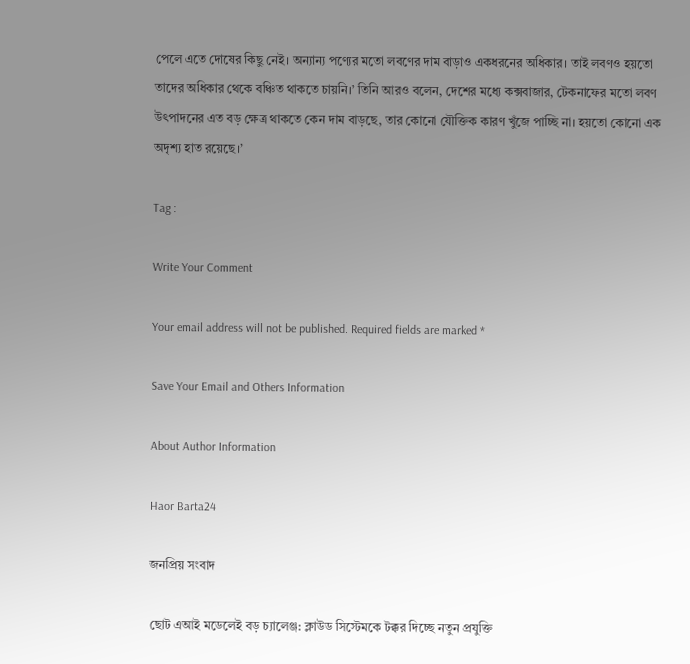পেলে এতে দোষের কিছু নেই। অন্যান্য পণ্যের মতো লবণের দাম বাড়াও একধরনের অধিকার। তাই লবণও হয়তো তাদের অধিকার থেকে বঞ্চিত থাকতে চায়নি।’ তিনি আরও বলেন, দেশের মধ্যে কক্সবাজার, টেকনাফের মতো লবণ উৎপাদনের এত বড় ক্ষেত্র থাকতে কেন দাম বাড়ছে, তার কোনো যৌক্তিক কারণ খুঁজে পাচ্ছি না। হয়তো কোনো এক অদৃশ্য হাত রয়েছে।’

Tag :

Write Your Comment

Your email address will not be published. Required fields are marked *

Save Your Email and Others Information

About Author Information

Haor Barta24

জনপ্রিয় সংবাদ

ছোট এআই মডেলেই বড় চ্যালেঞ্জ: ক্লাউড সিস্টেমকে টক্কর দিচ্ছে নতুন প্রযুক্তি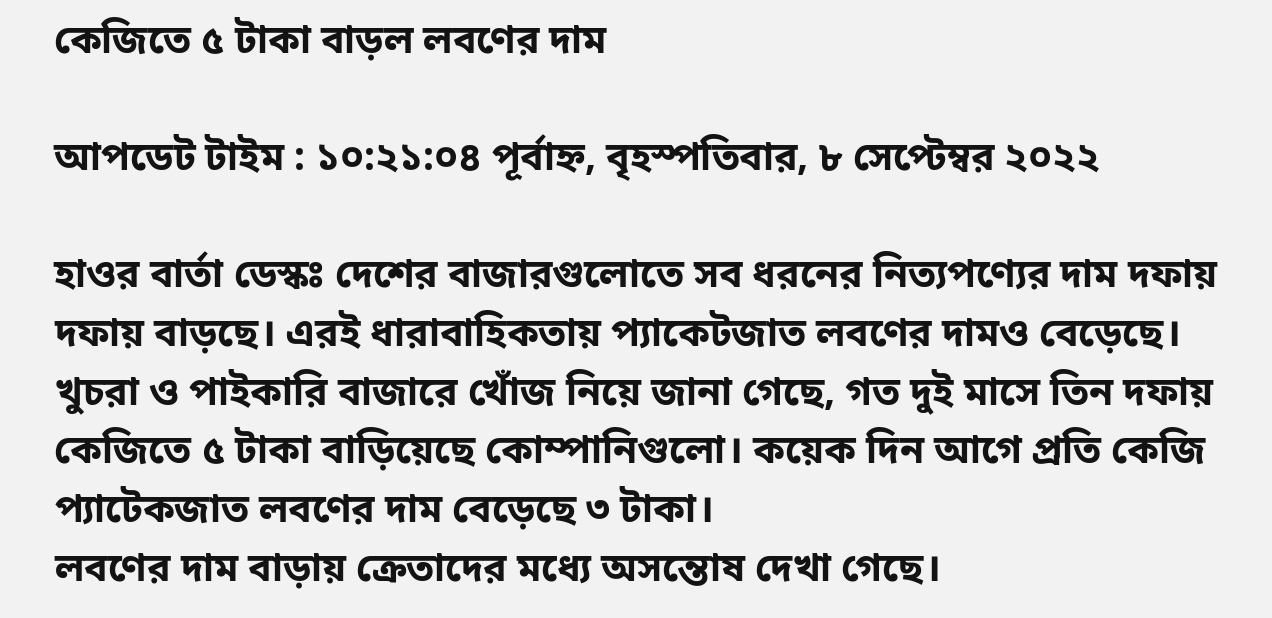কেজিতে ৫ টাকা বাড়ল লবণের দাম

আপডেট টাইম : ১০:২১:০৪ পূর্বাহ্ন, বৃহস্পতিবার, ৮ সেপ্টেম্বর ২০২২

হাওর বার্তা ডেস্কঃ দেশের বাজারগুলোতে সব ধরনের নিত্যপণ্যের দাম দফায় দফায় বাড়ছে। এরই ধারাবাহিকতায় প্যাকেটজাত লবণের দামও বেড়েছে। খুচরা ও পাইকারি বাজারে খোঁজ নিয়ে জানা গেছে, গত দুই মাসে তিন দফায় কেজিতে ৫ টাকা বাড়িয়েছে কোম্পানিগুলো। কয়েক দিন আগে প্রতি কেজি প্যাটেকজাত লবণের দাম বেড়েছে ৩ টাকা।
লবণের দাম বাড়ায় ক্রেতাদের মধ্যে অসন্তোষ দেখা গেছে।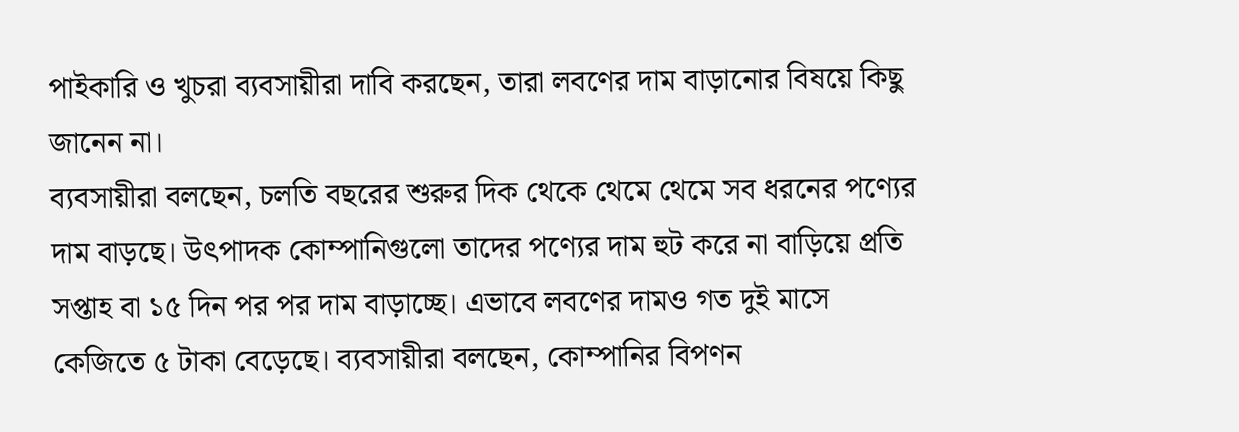পাইকারি ও খুচরা ব্যবসায়ীরা দাবি করছেন, তারা লবণের দাম বাড়ানোর বিষয়ে কিছু জানেন না।
ব্যবসায়ীরা বলছেন, চলতি বছরের শুরুর দিক থেকে থেমে থেমে সব ধরনের পণ্যের দাম বাড়ছে। উৎপাদক কোম্পানিগুলো তাদের পণ্যের দাম হুট করে না বাড়িয়ে প্রতি সপ্তাহ বা ১৫ দিন পর পর দাম বাড়াচ্ছে। এভাবে লবণের দামও গত দুই মাসে কেজিতে ৫ টাকা বেড়েছে। ব্যবসায়ীরা বলছেন, কোম্পানির বিপণন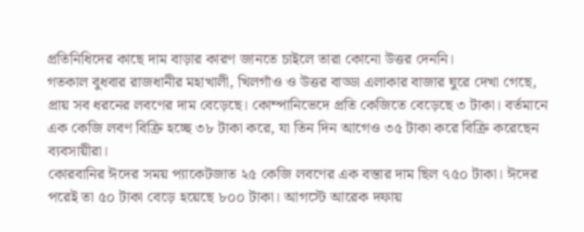প্রতিনিধিদের কাছে দাম বাড়ার কারণ জানতে চাইলে তারা কোনো উত্তর দেননি।
গতকাল বুধবার রাজধানীর মহাখালী, খিলগাঁও ও উত্তর বাড্ডা এলাকার বাজার ঘুরে দেখা গেছে, প্রায় সব ধরনের লবণের দাম বেড়েছে। কোম্পানিভেদে প্রতি কেজিতে বেড়েছে ৩ টাকা। বর্তমানে এক কেজি লবণ বিক্রি হচ্ছে ৩৮ টাকা করে, যা তিন দিন আগেও ৩৫ টাকা করে বিক্রি করেছেন ব্যবসায়ীরা।
কোরবানির ঈদের সময় প্যাকেটজাত ২৫ কেজি লবণের এক বস্তার দাম ছিল ৭৫০ টাকা। ঈদের পরেই তা ৫০ টাকা বেড়ে হয়েছে ৮০০ টাকা। আগস্টে আরেক দফায়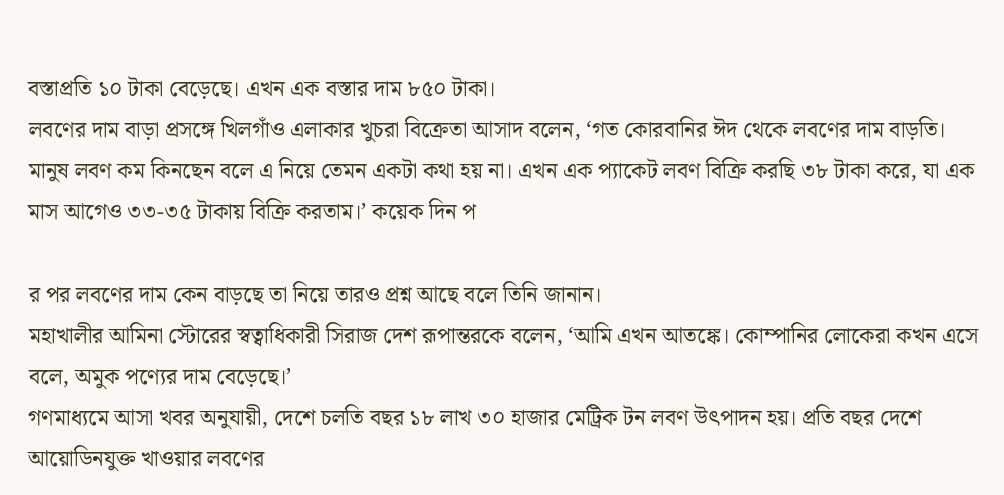বস্তাপ্রতি ১০ টাকা বেড়েছে। এখন এক বস্তার দাম ৮৫০ টাকা।
লবণের দাম বাড়া প্রসঙ্গে খিলগাঁও এলাকার খুচরা বিক্রেতা আসাদ বলেন, ‘গত কোরবানির ঈদ থেকে লবণের দাম বাড়তি। মানুষ লবণ কম কিনছেন বলে এ নিয়ে তেমন একটা কথা হয় না। এখন এক প্যাকেট লবণ বিক্রি করছি ৩৮ টাকা করে, যা এক মাস আগেও ৩৩-৩৫ টাকায় বিক্রি করতাম।’ কয়েক দিন প

র পর লবণের দাম কেন বাড়ছে তা নিয়ে তারও প্রশ্ন আছে বলে তিনি জানান।
মহাখালীর আমিনা স্টোরের স্বত্বাধিকারী সিরাজ দেশ রূপান্তরকে বলেন, ‘আমি এখন আতঙ্কে। কোম্পানির লোকেরা কখন এসে বলে, অমুক পণ্যের দাম বেড়েছে।’
গণমাধ্যমে আসা খবর অনুযায়ী, দেশে চলতি বছর ১৮ লাখ ৩০ হাজার মেট্রিক টন লবণ উৎপাদন হয়। প্রতি বছর দেশে আয়োডিনযুক্ত খাওয়ার লবণের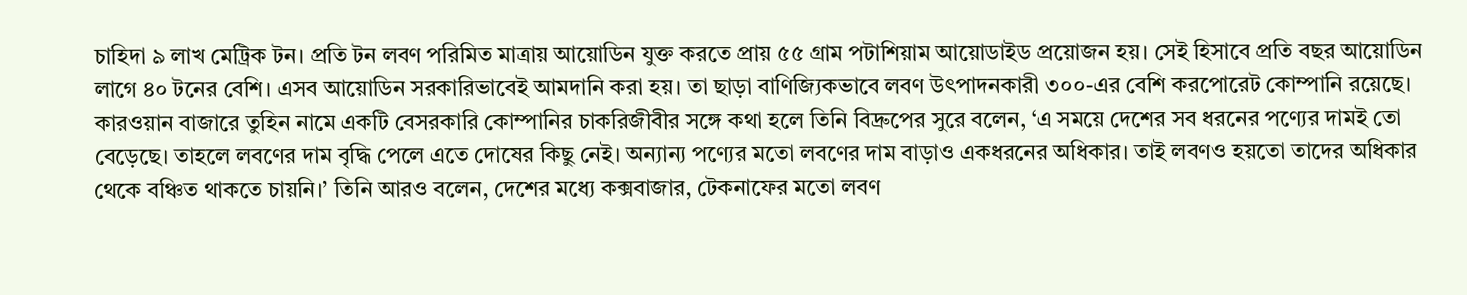চাহিদা ৯ লাখ মেট্রিক টন। প্রতি টন লবণ পরিমিত মাত্রায় আয়োডিন যুক্ত করতে প্রায় ৫৫ গ্রাম পটাশিয়াম আয়োডাইড প্রয়োজন হয়। সেই হিসাবে প্রতি বছর আয়োডিন লাগে ৪০ টনের বেশি। এসব আয়োডিন সরকারিভাবেই আমদানি করা হয়। তা ছাড়া বাণিজ্যিকভাবে লবণ উৎপাদনকারী ৩০০-এর বেশি করপোরেট কোম্পানি রয়েছে।
কারওয়ান বাজারে তুহিন নামে একটি বেসরকারি কোম্পানির চাকরিজীবীর সঙ্গে কথা হলে তিনি বিদ্রুপের সুরে বলেন, ‘এ সময়ে দেশের সব ধরনের পণ্যের দামই তো বেড়েছে। তাহলে লবণের দাম বৃদ্ধি পেলে এতে দোষের কিছু নেই। অন্যান্য পণ্যের মতো লবণের দাম বাড়াও একধরনের অধিকার। তাই লবণও হয়তো তাদের অধিকার থেকে বঞ্চিত থাকতে চায়নি।’ তিনি আরও বলেন, দেশের মধ্যে কক্সবাজার, টেকনাফের মতো লবণ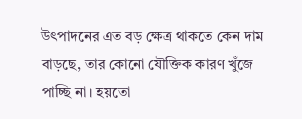উৎপাদনের এত বড় ক্ষেত্র থাকতে কেন দাম বাড়ছে, তার কোনো যৌক্তিক কারণ খুঁজে পাচ্ছি না। হয়তো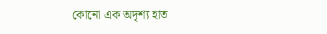কোনো এক অদৃশ্য হাত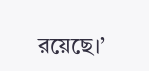রয়েছে।’